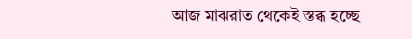আজ মাঝরাত থেকেই স্তব্ধ হচ্ছে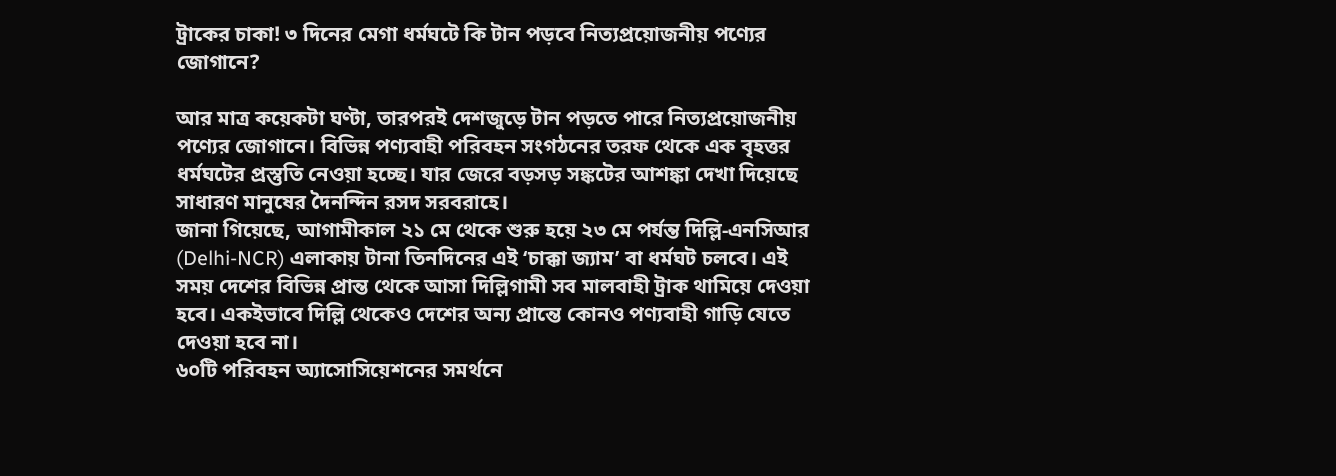ট্রাকের চাকা! ৩ দিনের মেগা ধর্মঘটে কি টান পড়বে নিত্যপ্রয়োজনীয় পণ্যের জোগানে?

আর মাত্র কয়েকটা ঘণ্টা, তারপরই দেশজুড়ে টান পড়তে পারে নিত্যপ্রয়োজনীয় পণ্যের জোগানে। বিভিন্ন পণ্যবাহী পরিবহন সংগঠনের তরফ থেকে এক বৃহত্তর ধর্মঘটের প্রস্তুতি নেওয়া হচ্ছে। যার জেরে বড়সড় সঙ্কটের আশঙ্কা দেখা দিয়েছে সাধারণ মানুষের দৈনন্দিন রসদ সরবরাহে।
জানা গিয়েছে, আগামীকাল ২১ মে থেকে শুরু হয়ে ২৩ মে পর্যন্ত দিল্লি-এনসিআর (Delhi-NCR) এলাকায় টানা তিনদিনের এই ‘চাক্কা জ্যাম’ বা ধর্মঘট চলবে। এই সময় দেশের বিভিন্ন প্রান্ত থেকে আসা দিল্লিগামী সব মালবাহী ট্রাক থামিয়ে দেওয়া হবে। একইভাবে দিল্লি থেকেও দেশের অন্য প্রান্তে কোনও পণ্যবাহী গাড়ি যেতে দেওয়া হবে না।
৬০টি পরিবহন অ্যাসোসিয়েশনের সমর্থনে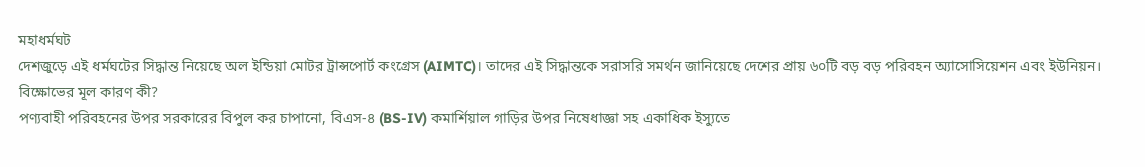মহাধর্মঘট
দেশজুড়ে এই ধর্মঘটের সিদ্ধান্ত নিয়েছে অল ইন্ডিয়া মোটর ট্রান্সপোর্ট কংগ্রেস (AIMTC)। তাদের এই সিদ্ধান্তকে সরাসরি সমর্থন জানিয়েছে দেশের প্রায় ৬০টি বড় বড় পরিবহন অ্যাসোসিয়েশন এবং ইউনিয়ন।
বিক্ষোভের মূল কারণ কী?
পণ্যবাহী পরিবহনের উপর সরকারের বিপুল কর চাপানো, বিএস-৪ (BS-IV) কমার্শিয়াল গাড়ির উপর নিষেধাজ্ঞা সহ একাধিক ইস্যুতে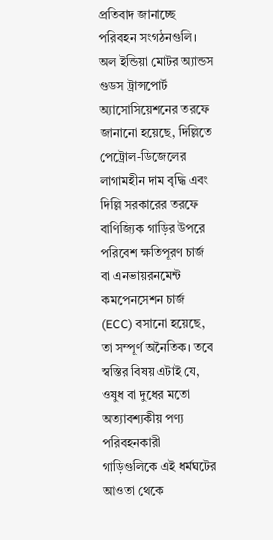প্রতিবাদ জানাচ্ছে পরিবহন সংগঠনগুলি। অল ইন্ডিয়া মোটর অ্যান্ডস গুডস ট্রান্সপোর্ট অ্যাসোসিয়েশনের তরফে জানানো হয়েছে, দিল্লিতে পেট্রোল-ডিজেলের লাগামহীন দাম বৃদ্ধি এবং দিল্লি সরকারের তরফে বাণিজ্যিক গাড়ির উপরে পরিবেশ ক্ষতিপূরণ চার্জ বা এনভায়রনমেন্ট কমপেনসেশন চার্জ (ECC) বসানো হয়েছে, তা সম্পূর্ণ অনৈতিক। তবে স্বস্তির বিষয় এটাই যে, ওষুধ বা দুধের মতো অত্যাবশ্যকীয় পণ্য পরিবহনকারী গাড়িগুলিকে এই ধর্মঘটের আওতা থেকে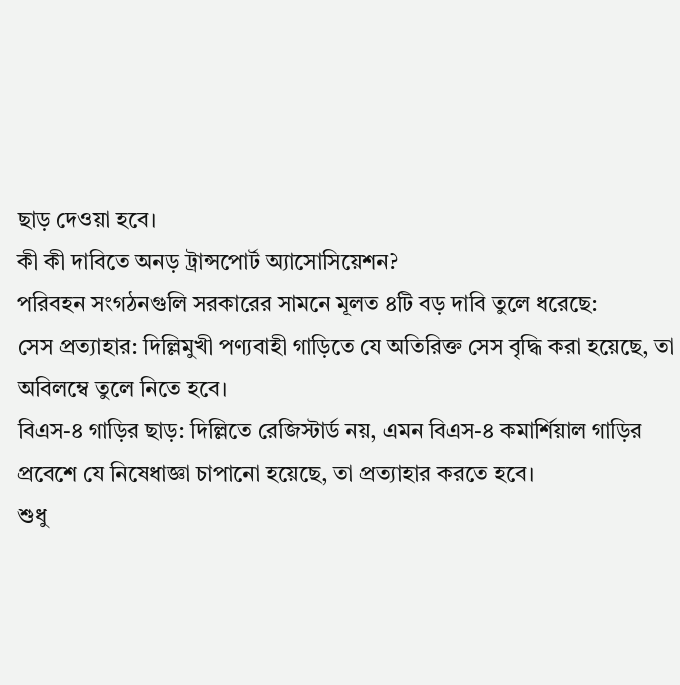ছাড় দেওয়া হবে।
কী কী দাবিতে অনড় ট্রান্সপোর্ট অ্যাসোসিয়েশন?
পরিবহন সংগঠনগুলি সরকারের সামনে মূলত ৪টি বড় দাবি তুলে ধরেছে:
সেস প্রত্যাহার: দিল্লিমুখী পণ্যবাহী গাড়িতে যে অতিরিক্ত সেস বৃদ্ধি করা হয়েছে, তা অবিলম্বে তুলে নিতে হবে।
বিএস-৪ গাড়ির ছাড়: দিল্লিতে রেজিস্টার্ড নয়, এমন বিএস-৪ কমার্শিয়াল গাড়ির প্রবেশে যে নিষেধাজ্ঞা চাপানো হয়েছে, তা প্রত্যাহার করতে হবে।
শুধু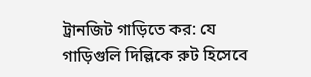ট্রানজিট গাড়িতে কর: যে গাড়িগুলি দিল্লিকে রুট হিসেবে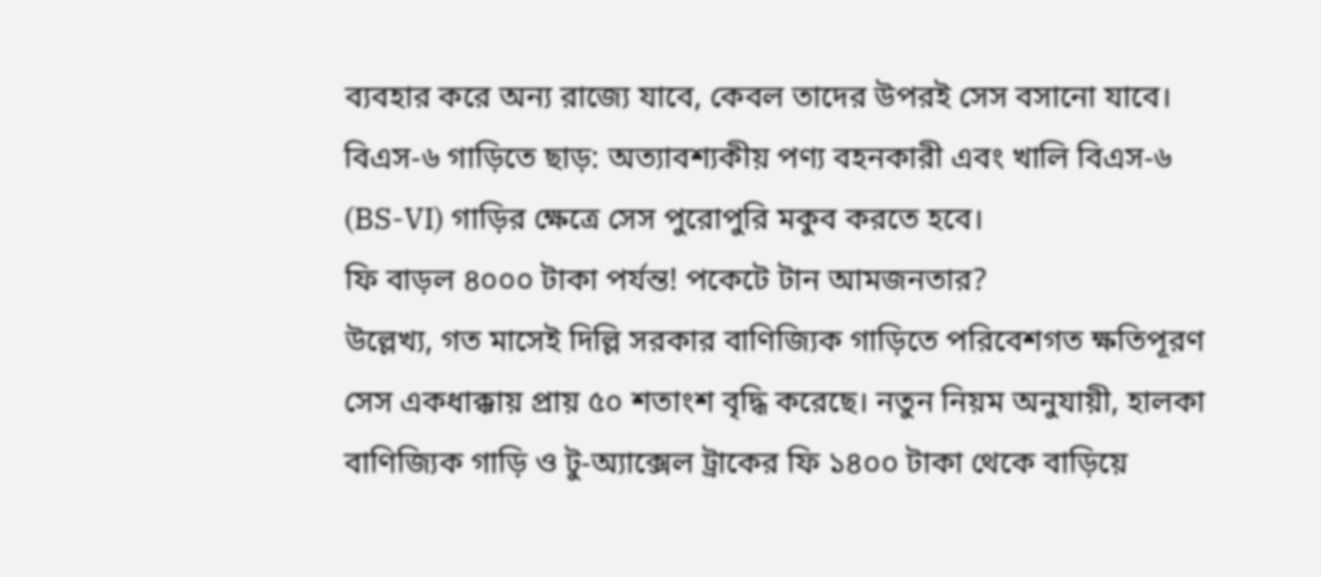ব্যবহার করে অন্য রাজ্যে যাবে, কেবল তাদের উপরই সেস বসানো যাবে।
বিএস-৬ গাড়িতে ছাড়: অত্যাবশ্যকীয় পণ্য বহনকারী এবং খালি বিএস-৬ (BS-VI) গাড়ির ক্ষেত্রে সেস পুরোপুরি মকুব করতে হবে।
ফি বাড়ল ৪০০০ টাকা পর্যন্ত! পকেটে টান আমজনতার?
উল্লেখ্য, গত মাসেই দিল্লি সরকার বাণিজ্যিক গাড়িতে পরিবেশগত ক্ষতিপূরণ সেস একধাক্কায় প্রায় ৫০ শতাংশ বৃদ্ধি করেছে। নতুন নিয়ম অনুযায়ী, হালকা বাণিজ্যিক গাড়ি ও টু-অ্যাক্সেল ট্রাকের ফি ১৪০০ টাকা থেকে বাড়িয়ে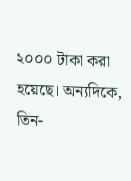২০০০ টাকা করা হয়েছে। অন্যদিকে, তিন-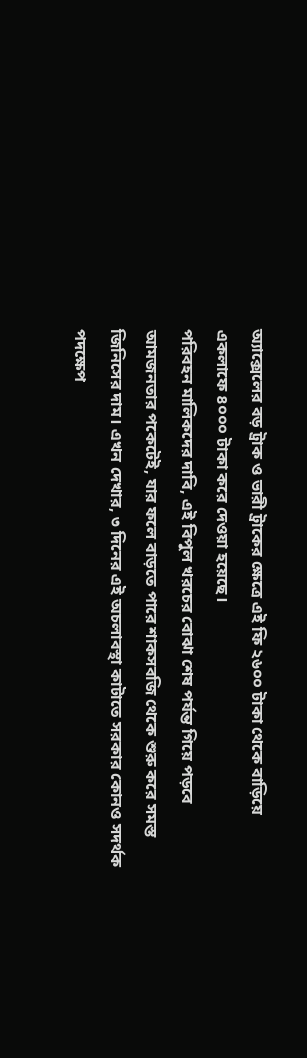অ্যাক্সেলের বড় ট্রাক ও ভারী ট্রাকের ক্ষেত্রে এই ফি ২৬০০ টাকা থেকে বাড়িয়ে একলাফে ৪০০০ টাকা করে দেওয়া হয়েছে।
পরিবহন মালিকদের দাবি, এই বিপুল খরচের বোঝা শেষ পর্যন্ত গিয়ে পড়বে আমজনতার পকেটেই, যার ফলে বাড়তে পারে শাকসবজি থেকে শুরু করে সমস্ত জিনিসের দাম। এখন দেখার, ৩ দিনের এই অচলাবস্থা কাটাতে সরকার কোনও সদর্থক পদক্ষেপ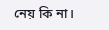নেয় কি না।